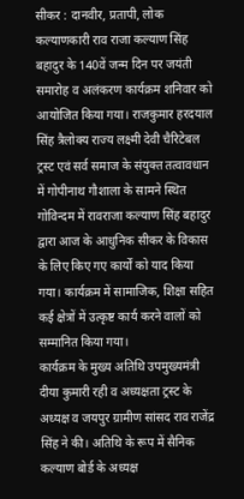सीकर : दानवीर, प्रतापी, लोक कल्याणकारी राव राजा कल्याण सिंह बहादुर के 140वें जन्म दिन पर जयंती समारोह व अलंकरण कार्यक्रम शनिवार को आयोजित किया गया। राजकुमार हरदयाल सिंह त्रैलोक्य राज्य लक्ष्मी देवी चैरिटेबल ट्रस्ट एवं सर्व समाज के संयुक्त तत्वावधान में गोपीनाथ गौशाला के सामने स्थित गोविन्दम में रावराजा कल्याण सिंह बहादुर द्वारा आज के आधुनिक सीकर के विकास के लिए किए गए कार्यों को याद किया गया। कार्यक्रम में सामाजिक, शिक्षा सहित कई क्षेत्रों में उत्कृष्ट कार्य करने वालों को सम्मानित किया गया।
कार्यक्रम के मुख्य अतिथि उपमुख्यमंत्री दीया कुमारी रही व अध्यक्षता ट्रस्ट के अध्यक्ष व जयपुर ग्रामीण सांसद राव राजेंद्र सिंह ने की। अतिथि के रूप में सैनिक कल्याण बोर्ड के अध्यक्ष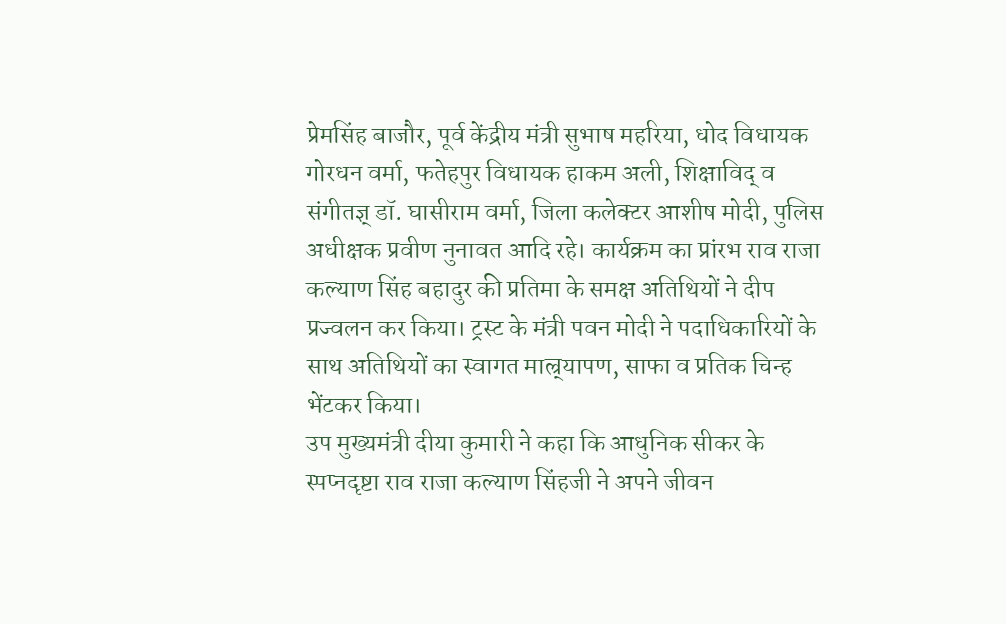प्रेमसिंह बाजौर, पूर्व केंद्रीय मंत्री सुभाष महरिया, धोद विधायक गोरधन वर्मा, फतेहपुर विधायक हाकम अली, शिक्षाविद् व संगीतज्ञ् डॉ. घासीराम वर्मा, जिला कलेक्टर आशीष मोदी, पुलिस अधीक्षक प्रवीण नुनावत आदि रहे। कार्यक्रम का प्रांरभ राव राजा कल्याण सिंह बहादुर की प्रतिमा के समक्ष अतिथियों ने दीप प्रज्वलन कर किया। ट्रस्ट के मंत्री पवन मोदी ने पदाधिकारियों के साथ अतिथियों का स्वागत माल्र्यापण, साफा व प्रतिक चिन्ह भेंटकर किया।
उप मुख्यमंत्री दीया कुमारी ने कहा कि आधुनिक सीकर के स्पप्नदृष्टा राव राजा कल्याण सिंहजी ने अपने जीवन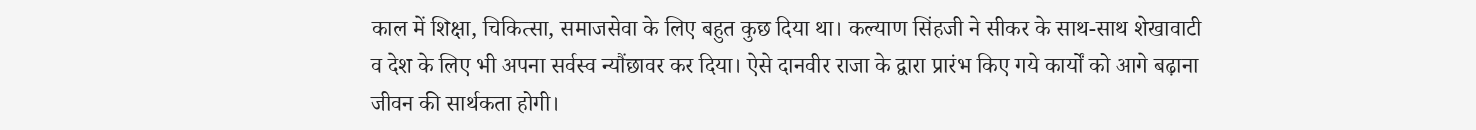काल में शिक्षा, चिकित्सा, समाजसेवा के लिए बहुत कुछ दिया था। कल्याण सिंहजी ने सीकर के साथ-साथ शेखावाटी व देश के लिए भी अपना सर्वस्व न्यौंछावर कर दिया। ऐसे दानवीर राजा के द्वारा प्रारंभ किए गये कार्यों को आगे बढ़ाना जीवन की सार्थकता होगी।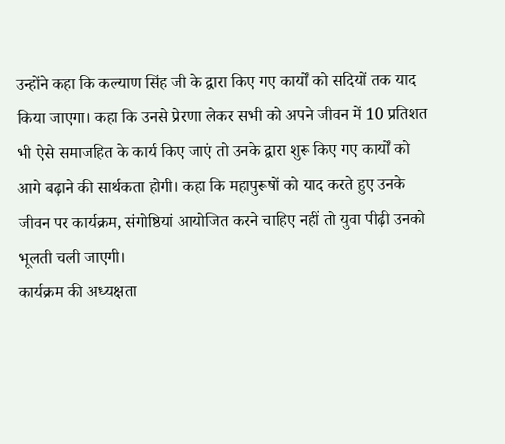उन्होंने कहा कि कल्याण सिंह जी के द्वारा किए गए कार्यों को सदियों तक याद किया जाएगा। कहा कि उनसे प्रेरणा लेकर सभी को अपने जीवन में 10 प्रतिशत भी ऐसे समाजहित के कार्य किए जाएं तो उनके द्वारा शुरू किए गए कार्यों को आगे बढ़ाने की सार्थकता होगी। कहा कि महापुरूषों को याद करते हुए उनके जीवन पर कार्यक्रम, संगोष्ठियां आयोजित करने चाहिए नहीं तो युवा पीढ़ी उनको भूलती चली जाएगी।
कार्यक्रम की अध्यक्षता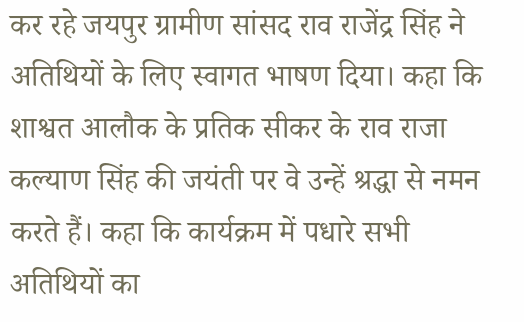कर रहे जयपुर ग्रामीण सांसद राव राजेंद्र सिंह ने अतिथियों के लिए स्वागत भाषण दिया। कहा कि शाश्वत आलौक के प्रतिक सीकर के राव राजा कल्याण सिंह की जयंती पर वे उन्हें श्रद्धा से नमन करते हैं। कहा कि कार्यक्रम में पधारे सभी अतिथियों का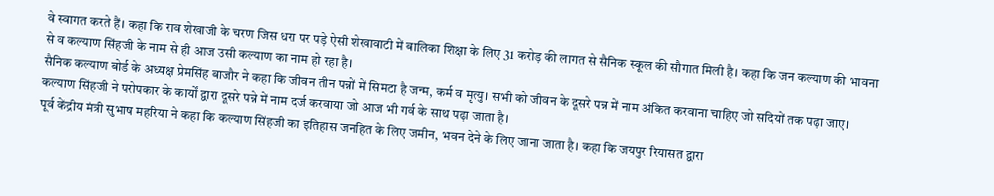वे स्वागत करते हैं। कहा कि राव शेखाजी के चरण जिस धरा पर पड़े ऐसी शेखावाटी में बालिका शिक्षा के लिए 31 करोड़ की लागत से सैनिक स्कूल की सौगात मिली है। कहा कि जन कल्याण की भावना से व कल्याण सिंहजी के नाम से ही आज उसी कल्याण का नाम हो रहा है।
सैनिक कल्याण बोर्ड के अध्यक्ष प्रेमसिंह बाजौर ने कहा कि जीवन तीन पन्नों में सिमटा है जन्म, कर्म व मृत्यु। सभी को जीवन के दूसरे पन्न में नाम अंकित करवाना चाहिए जो सदियों तक पढ़ा जाए। कल्याण सिंहजी ने परोपकार के कार्यों द्वारा दूसरे पन्ने में नाम दर्ज करवाया जो आज भी गर्व के साथ पढ़ा जाता है।
पूर्व केंद्रीय मंत्री सुभाष महरिया ने कहा कि कल्याण सिंहजी का इतिहास जनहित के लिए जमीन, भवन देने के लिए जाना जाता है। कहा कि जयपुर रियासत द्वारा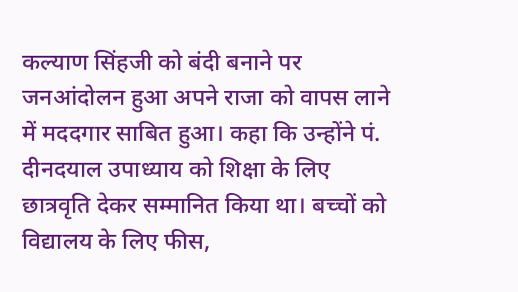कल्याण सिंहजी को बंदी बनाने पर जनआंदोलन हुआ अपने राजा को वापस लाने में मददगार साबित हुआ। कहा कि उन्होंने पं. दीनदयाल उपाध्याय को शिक्षा के लिए छात्रवृति देकर सम्मानित किया था। बच्चों को विद्यालय के लिए फीस,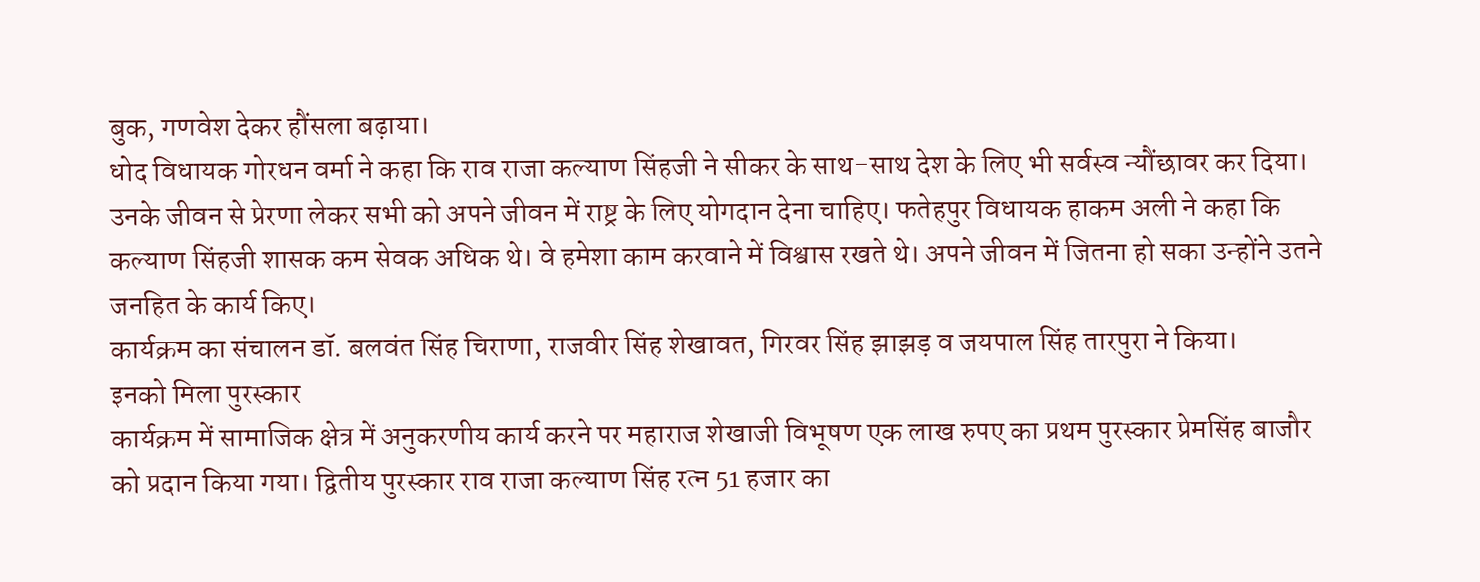बुक, गणवेश देकर हौंसला बढ़ाया।
धोद विधायक गोरधन वर्मा ने कहा कि राव राजा कल्याण सिंहजी ने सीकर के साथ-साथ देश के लिए भी सर्वस्व न्यौंछावर कर दिया। उनके जीवन से प्रेरणा लेकर सभी को अपने जीवन में राष्ट्र के लिए योगदान देना चाहिए। फतेहपुर विधायक हाकम अली ने कहा कि कल्याण सिंहजी शासक कम सेवक अधिक थे। वे हमेशा काम करवाने में विश्वास रखते थे। अपने जीवन में जितना हो सका उन्होंने उतने जनहित के कार्य किए।
कार्यक्रम का संचालन डॉ. बलवंत सिंह चिराणा, राजवीर सिंह शेखावत, गिरवर सिंह झाझड़ व जयपाल सिंह तारपुरा ने किया।
इनको मिला पुरस्कार
कार्यक्रम में सामाजिक क्षेत्र में अनुकरणीय कार्य करने पर महाराज शेखाजी विभूषण एक लाख रुपए का प्रथम पुरस्कार प्रेमसिंह बाजौर को प्रदान किया गया। द्वितीय पुरस्कार राव राजा कल्याण सिंह रत्न 51 हजार का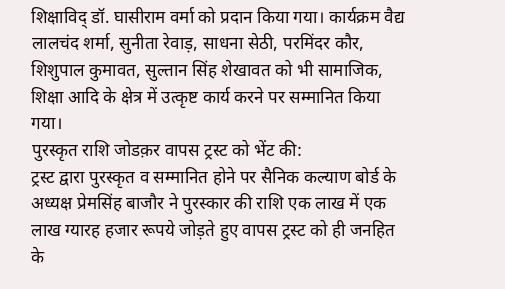शिक्षाविद् डॉ. घासीराम वर्मा को प्रदान किया गया। कार्यक्रम वैद्य लालचंद शर्मा, सुनीता रेवाड़, साधना सेठी, परमिंदर कौर, शिशुपाल कुमावत, सुल्तान सिंह शेखावत को भी सामाजिक, शिक्षा आदि के क्षेत्र में उत्कृष्ट कार्य करने पर सम्मानित किया गया।
पुरस्कृत राशि जोडक़र वापस ट्रस्ट को भेंट की:
ट्रस्ट द्वारा पुरस्कृत व सम्मानित होने पर सैनिक कल्याण बोर्ड के अध्यक्ष प्रेमसिंह बाजौर ने पुरस्कार की राशि एक लाख में एक लाख ग्यारह हजार रूपये जोड़ते हुए वापस ट्रस्ट को ही जनहित के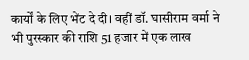कार्यों के लिए भेंट दे दी। वहीं डॉ. घासीराम वर्मा ने भी पुरस्कार की राशि 51 हजार में एक लाख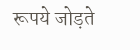रूपये जोड़ते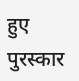हुए पुरस्कार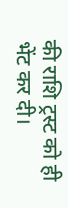की राशि ट्रस्ट को ही भेंट कर दी।